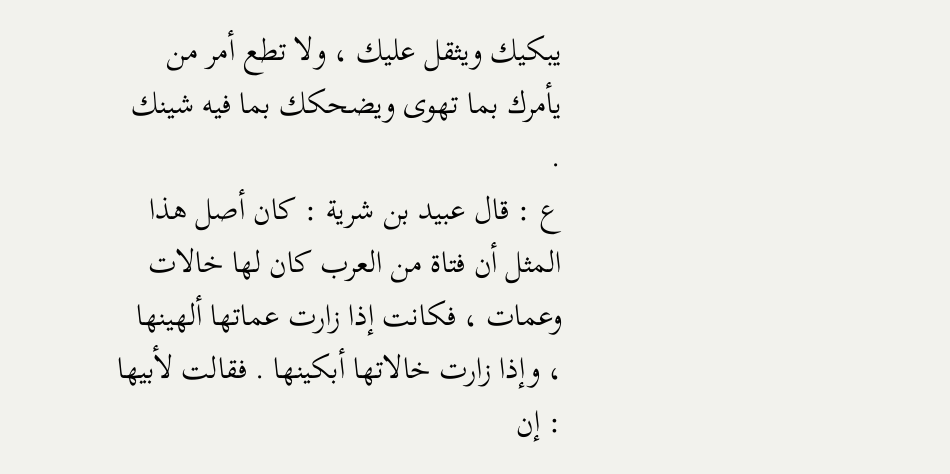يبكيك ويثقل عليك ، ولا تطع أمر من يأمرك بما تهوى ويضحكك بما فيه شينك .
ع : قال عبيد بن شرية : كان أصل هذا المثل أن فتاة من العرب كان لها خالات وعمات ، فكانت إذا زارت عماتها ألهينها ، وإذا زارت خالاتها أبكينها . فقالت لأبيها : إن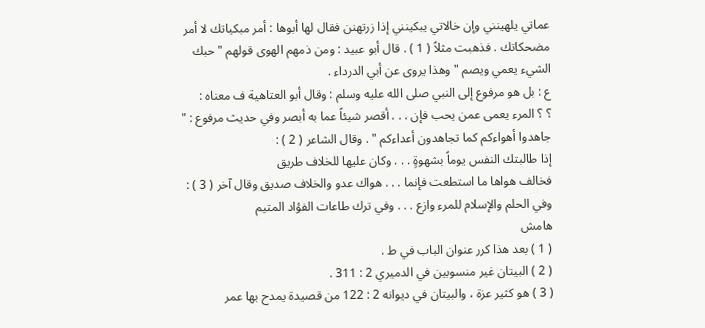عماتي يلهينني وإن خالاتي يبكينني إذا زرتهنن فقال لها أبوها : أمر مبكياتك لا أمر مضحكاتك . فذهبت مثلاً ( 1 ) . قال أبو عبيد : ومن ذمهم الهوى قولهم " حبك الشيء يعمي ويصم " وهذا يروى عن أبي الدرداء .
ع : بل هو مرفوع إلى النبي صلى الله عليه وسلم : وقال أبو العتاهية ف معناه :
؟ ؟ المرء يعمى عمن يحب فإن . . . أقصر شيئاً عما به أبصر وفي حديث مرفوع : " جاهدوا أهواءكم كما تجاهدون أعداءكم " . وقال الشاعر ( 2 ) :
إذا طالبتك النفس يوماً بشهوةٍ . . . وكان عليها للخلاف طريق
فخالف هواها ما استطعت فإنما . . . هواك عدو والخلاف صديق وقال آخر ( 3 ) :
وفي الحلم والإسلام للمرء وازع . . . وفي ترك طاعات الفؤاد المتيم
هامش
( 1 ) بعد هذا كرر عنوان الباب في ط .
( 2 ) البيتان غير منسوبين في الدميري 2 : 311 .
( 3 ) هو كثير عزة ، والبيتان في ديوانه 2 : 122 من قصيدة يمدح بها عمر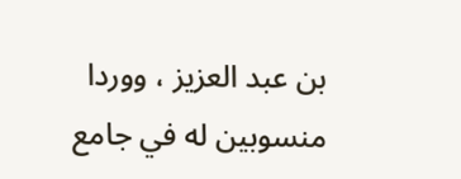بن عبد العزيز ، ووردا منسوبين له في جامع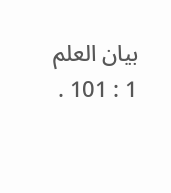بيان العلم 1 : 101 .